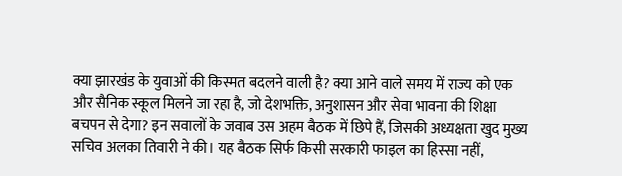क्या झारखंड के युवाओं की किस्मत बदलने वाली है? क्या आने वाले समय में राज्य को एक और सैनिक स्कूल मिलने जा रहा है, जो देशभक्ति, अनुशासन और सेवा भावना की शिक्षा बचपन से देगा? इन सवालों के जवाब उस अहम बैठक में छिपे हैं, जिसकी अध्यक्षता खुद मुख्य सचिव अलका तिवारी ने की। यह बैठक सिर्फ किसी सरकारी फाइल का हिस्सा नहीं,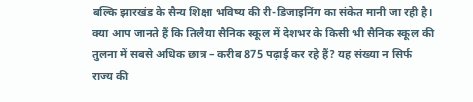बल्कि झारखंड के सैन्य शिक्षा भविष्य की री-डिजाइनिंग का संकेत मानी जा रही है।
क्या आप जानते हैं कि तिलैया सैनिक स्कूल में देशभर के किसी भी सैनिक स्कूल की तुलना में सबसे अधिक छात्र – करीब 875 पढ़ाई कर रहे हैं? यह संख्या न सिर्फ राज्य की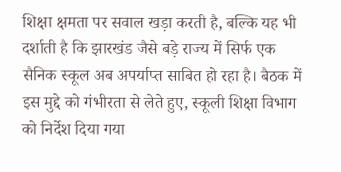शिक्षा क्षमता पर सवाल खड़ा करती है, बल्कि यह भी दर्शाती है कि झारखंड जैसे बड़े राज्य में सिर्फ एक सैनिक स्कूल अब अपर्याप्त साबित हो रहा है। बैठक में इस मुद्दे को गंभीरता से लेते हुए, स्कूली शिक्षा विभाग को निर्देश दिया गया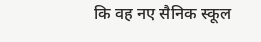कि वह नए सैनिक स्कूल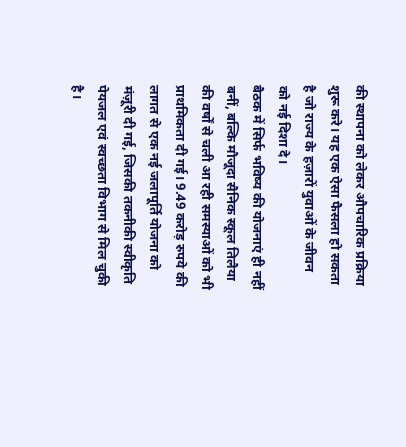की स्थापना को लेकर औपचारिक प्रक्रिया शुरू करे। यह एक ऐसा फैसला हो सकता है जो राज्य के हज़ारों युवाओं के जीवन को नई दिशा दे।
बैठक में सिर्फ भविष्य की योजनाएं ही नहीं बनीं, बल्कि मौजूदा सैनिक स्कूल तिलैया की वर्षों से चली आ रही समस्याओं को भी प्राथमिकता दी गई। 9.49 करोड़ रुपये की लागत से एक नई जलापूर्ति योजना को मंज़ूरी दी गई, जिसकी तकनीकी स्वीकृति पेयजल एवं स्वच्छता विभाग से मिल चुकी है।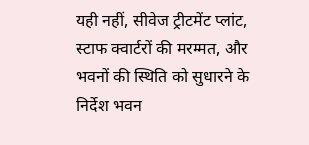यही नहीं, सीवेज ट्रीटमेंट प्लांट, स्टाफ क्वार्टरों की मरम्मत, और भवनों की स्थिति को सुधारने के निर्देश भवन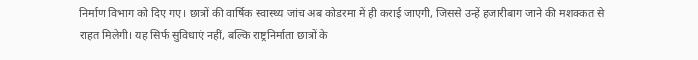निर्माण विभाग को दिए गए। छात्रों की वार्षिक स्वास्थ्य जांच अब कोडरमा में ही कराई जाएगी, जिससे उन्हें हजारीबाग जाने की मशक्कत से राहत मिलेगी। यह सिर्फ सुविधाएं नहीं, बल्कि राष्ट्रनिर्माता छात्रों के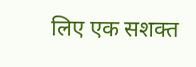लिए एक सशक्त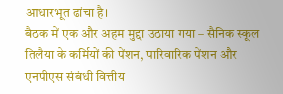आधारभूत ढांचा है।
बैठक में एक और अहम मुद्दा उठाया गया – सैनिक स्कूल तिलैया के कर्मियों की पेंशन, पारिवारिक पेंशन और एनपीएस संबंधी वित्तीय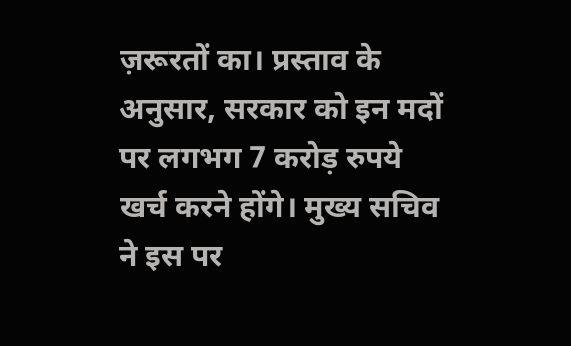ज़रूरतों का। प्रस्ताव के अनुसार, सरकार को इन मदों पर लगभग 7 करोड़ रुपये खर्च करने होंगे। मुख्य सचिव ने इस पर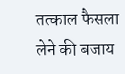तत्काल फैसला लेने की बजाय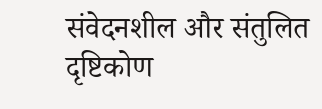संवेदनशील और संतुलित दृष्टिकोण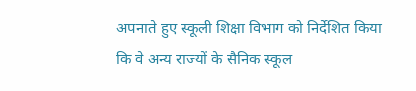अपनाते हुए स्कूली शिक्षा विभाग को निर्देशित किया कि वे अन्य राज्यों के सैनिक स्कूल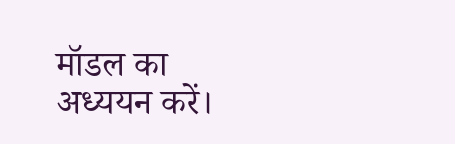मॉडल का अध्ययन करें।